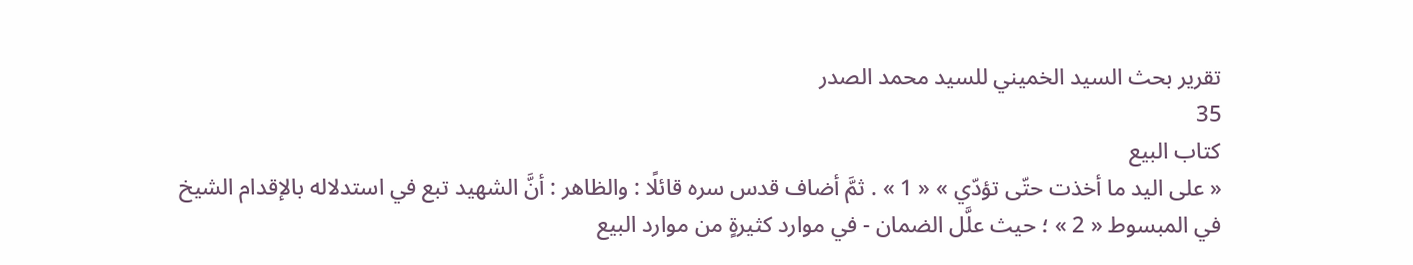تقرير بحث السيد الخميني للسيد محمد الصدر
35
كتاب البيع
« على اليد ما أخذت حتّى تؤدّي » « 1 » . ثمَّ أضاف قدس سره قائلًا : والظاهر : أنَّ الشهيد تبع في استدلاله بالإقدام الشيخ في المبسوط « 2 » ؛ حيث علَّل الضمان - في موارد كثيرةٍ من موارد البيع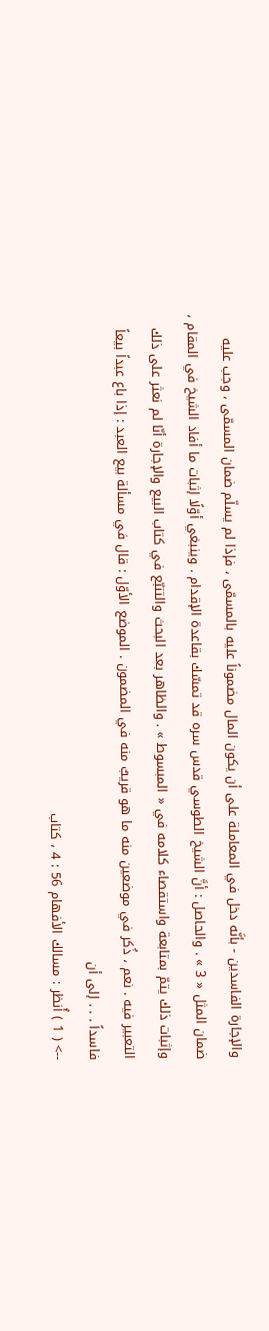والإجارة الفاسدين - بأنَّه دخل في المعاملة على أن يكون المال مضموناً عليه بالمسمّى ، فإذا لم يسلّم ضمان المسمّى ، وجب عليه ضمان المثل « 3 » . والحاصل : أنَّ الشيخ الطوسي قدس سره قد تمسّك بقاعدة الإقدام . وينبغي أوّلًا إثبات ما أفاد الشيخ في المقام ، وإثبات ذلك يتمّ بمتابعة واستقصاء كلامه في « المبسوط » . والظاهر بعد البحث والتتبّع في كتاب البيع والإجارة أنّا لم نعثر على ذلك التعبير فيه . نعم ، ذُكر في موضعين منه ما هو قريبٌ منه في المضمون . الموضع الأوّل : قال في مسألة بيع العبد : إذا باع عبداً بيعاً فاسداً . . . إلى أن
--> ( 1 ) أُنظر : مسالك الأفهام 56 : 4 ، كتاب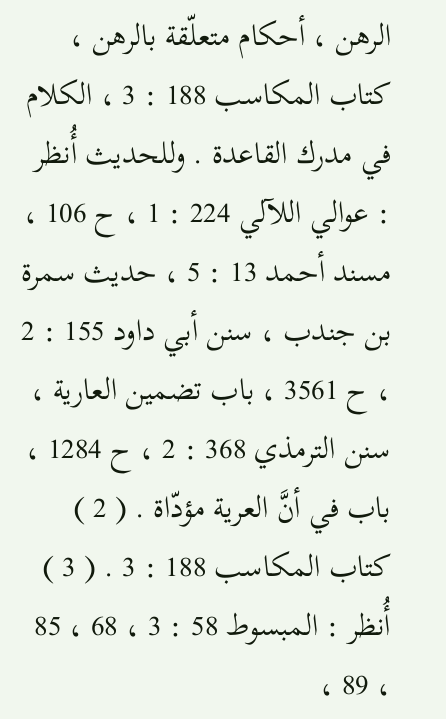الرهن ، أحكام متعلّقة بالرهن ، كتاب المكاسب 188 : 3 ، الكلام في مدرك القاعدة . وللحديث أُنظر : عوالي اللآلي 224 : 1 ، ح 106 ، مسند أحمد 13 : 5 ، حديث سمرة بن جندب ، سنن أبي داود 155 : 2 ، ح 3561 ، باب تضمين العارية ، سنن الترمذي 368 : 2 ، ح 1284 ، باب في أنَّ العرية مؤدّاة . ( 2 ) كتاب المكاسب 188 : 3 . ( 3 ) أُنظر : المبسوط 58 : 3 ، 68 ، 85 ، 89 ،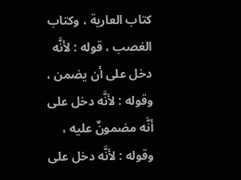كتاب العارية ، وكتاب الغصب ، قوله : لأنَّه دخل على أن يضمن ، وقوله : لأنَّه دخل على أنَّه مضمونٌ عليه ، وقوله : لأنَّه دخل على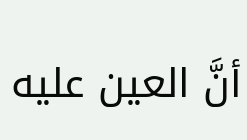أنَّ العين عليه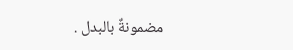مضمونةٌ بالبدل .